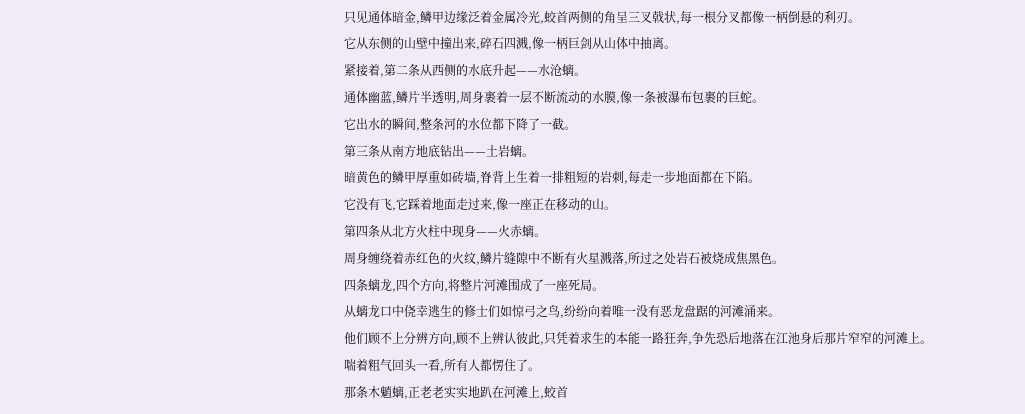只见通体暗金,鳞甲边缘泛着金属冷光,蛟首两侧的角呈三叉戟状,每一根分叉都像一柄倒悬的利刃。
它从东侧的山壁中撞出来,碎石四溅,像一柄巨剑从山体中抽离。
紧接着,第二条从西侧的水底升起——水沧螭。
通体幽蓝,鳞片半透明,周身裹着一层不断流动的水膜,像一条被瀑布包裹的巨蛇。
它出水的瞬间,整条河的水位都下降了一截。
第三条从南方地底钻出——土岩螭。
暗黄色的鳞甲厚重如砖墙,脊背上生着一排粗短的岩刺,每走一步地面都在下陷。
它没有飞,它踩着地面走过来,像一座正在移动的山。
第四条从北方火柱中现身——火赤螭。
周身缠绕着赤红色的火纹,鳞片缝隙中不断有火星溅落,所过之处岩石被烧成焦黑色。
四条螭龙,四个方向,将整片河滩围成了一座死局。
从螭龙口中侥幸逃生的修士们如惊弓之鸟,纷纷向着唯一没有恶龙盘踞的河滩涌来。
他们顾不上分辨方向,顾不上辨认彼此,只凭着求生的本能一路狂奔,争先恐后地落在江池身后那片窄窄的河滩上。
喘着粗气回头一看,所有人都愣住了。
那条木魈螭,正老老实实地趴在河滩上,蛟首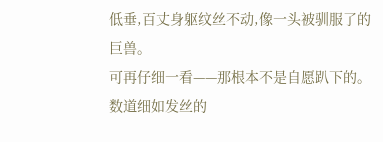低垂,百丈身躯纹丝不动,像一头被驯服了的巨兽。
可再仔细一看——那根本不是自愿趴下的。
数道细如发丝的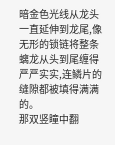暗金色光线从龙头一直延伸到龙尾,像无形的锁链将整条螭龙从头到尾缠得严严实实,连鳞片的缝隙都被填得满满的。
那双竖瞳中翻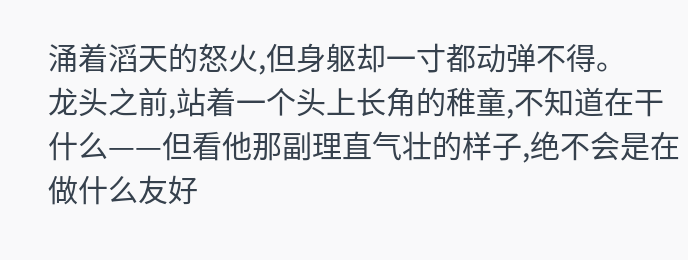涌着滔天的怒火,但身躯却一寸都动弹不得。
龙头之前,站着一个头上长角的稚童,不知道在干什么——但看他那副理直气壮的样子,绝不会是在做什么友好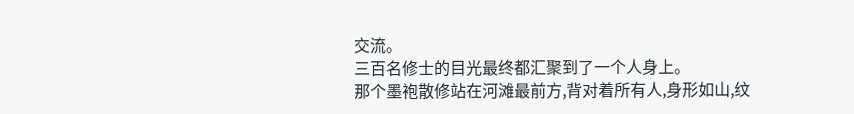交流。
三百名修士的目光最终都汇聚到了一个人身上。
那个墨袍散修站在河滩最前方,背对着所有人,身形如山,纹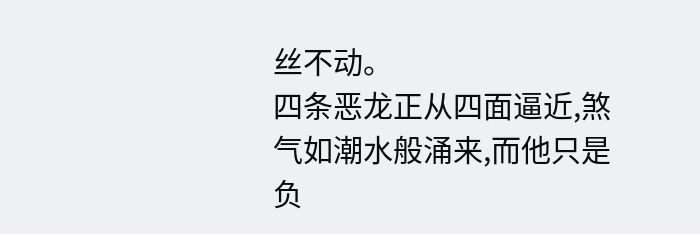丝不动。
四条恶龙正从四面逼近,煞气如潮水般涌来,而他只是负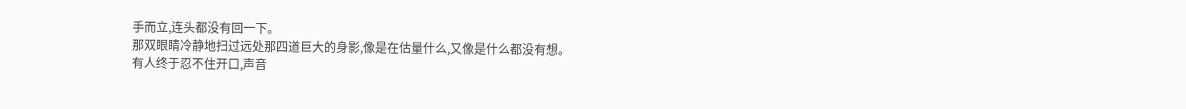手而立,连头都没有回一下。
那双眼睛冷静地扫过远处那四道巨大的身影,像是在估量什么,又像是什么都没有想。
有人终于忍不住开口,声音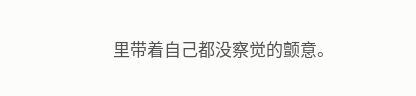里带着自己都没察觉的颤意。